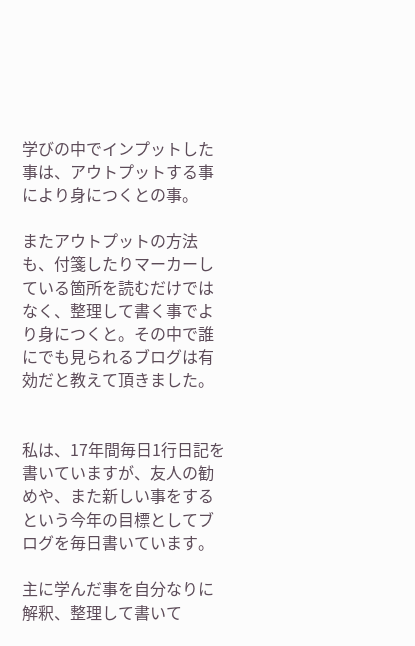学びの中でインプットした事は、アウトプットする事により身につくとの事。

またアウトプットの方法も、付箋したりマーカーしている箇所を読むだけではなく、整理して書く事でより身につくと。その中で誰にでも見られるブログは有効だと教えて頂きました。


私は、17年間毎日1行日記を書いていますが、友人の勧めや、また新しい事をするという今年の目標としてブログを毎日書いています。

主に学んだ事を自分なりに解釈、整理して書いて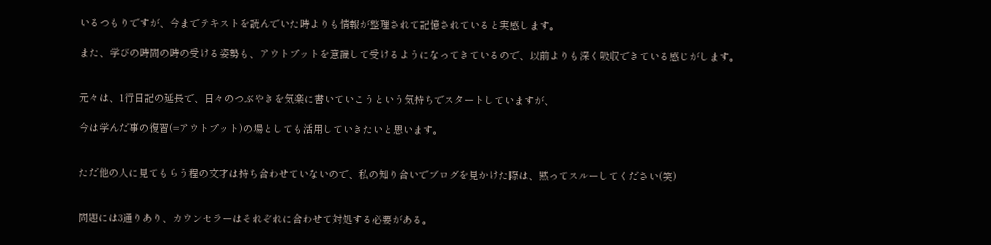いるつもりですが、今までテキストを読んでいた時よりも情報が整理されて記憶されていると実感します。

また、学びの時間の時の受ける姿勢も、アウトプットを意識して受けるようになってきているので、以前よりも深く吸収できている感じがします。


元々は、1行日記の延長で、日々のつぶやきを気楽に書いていこうという気持ちでスタートしていますが、

今は学んだ事の復習(=アウトプット)の場としても活用していきたいと思います。


ただ他の人に見てもらう程の文才は持ち合わせていないので、私の知り合いでブログを見かけた際は、黙ってスルーしてください(笑)


問題には3通りあり、カウンセラーはそれぞれに合わせて対処する必要がある。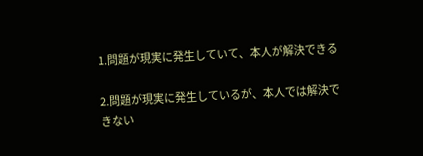1.問題が現実に発生していて、本人が解決できる

2.問題が現実に発生しているが、本人では解決できない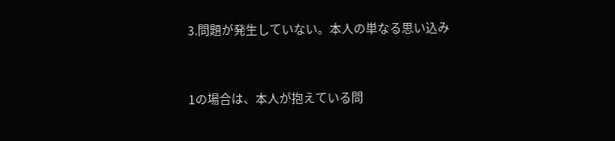3.問題が発生していない。本人の単なる思い込み


1の場合は、本人が抱えている問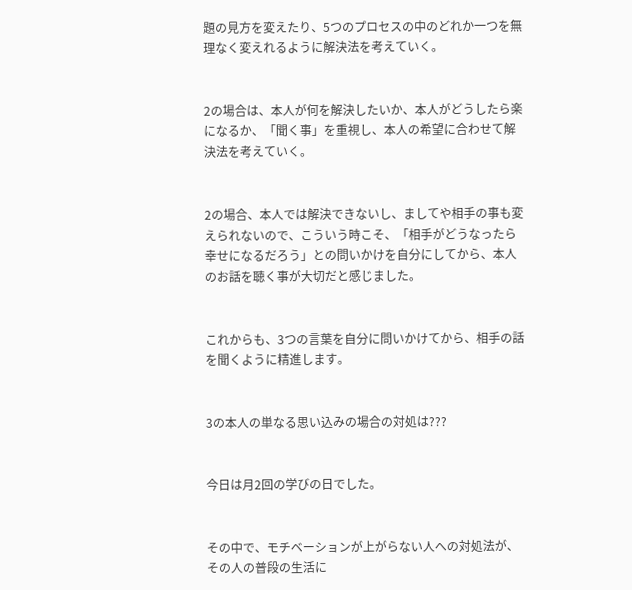題の見方を変えたり、5つのプロセスの中のどれか一つを無理なく変えれるように解決法を考えていく。


2の場合は、本人が何を解決したいか、本人がどうしたら楽になるか、「聞く事」を重視し、本人の希望に合わせて解決法を考えていく。


2の場合、本人では解決できないし、ましてや相手の事も変えられないので、こういう時こそ、「相手がどうなったら幸せになるだろう」との問いかけを自分にしてから、本人のお話を聴く事が大切だと感じました。


これからも、3つの言葉を自分に問いかけてから、相手の話を聞くように精進します。


3の本人の単なる思い込みの場合の対処は???


今日は月2回の学びの日でした。


その中で、モチベーションが上がらない人への対処法が、その人の普段の生活に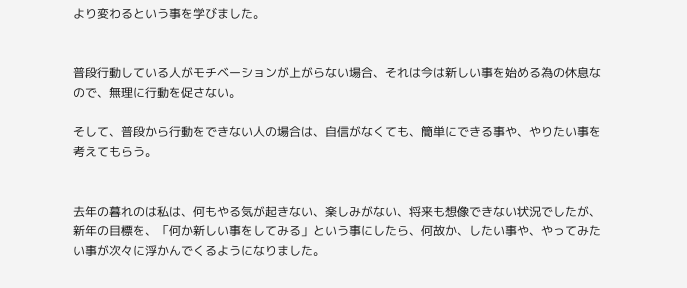より変わるという事を学びました。


普段行動している人がモチベーションが上がらない場合、それは今は新しい事を始める為の休息なので、無理に行動を促さない。

そして、普段から行動をできない人の場合は、自信がなくても、簡単にできる事や、やりたい事を考えてもらう。


去年の暮れのは私は、何もやる気が起きない、楽しみがない、将来も想像できない状況でしたが、新年の目標を、「何か新しい事をしてみる」という事にしたら、何故か、したい事や、やってみたい事が次々に浮かんでくるようになりました。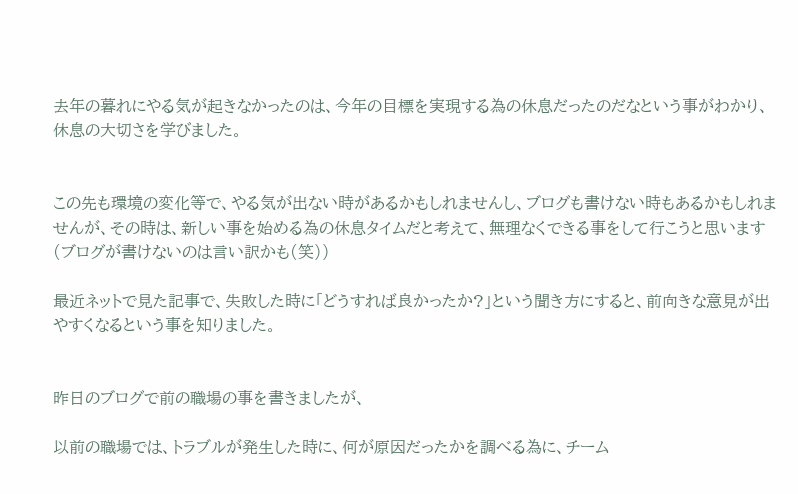去年の暮れにやる気が起きなかったのは、今年の目標を実現する為の休息だったのだなという事がわかり、休息の大切さを学びました。


この先も環境の変化等で、やる気が出ない時があるかもしれませんし、ブログも書けない時もあるかもしれませんが、その時は、新しい事を始める為の休息タイムだと考えて、無理なくできる事をして行こうと思います(ブログが書けないのは言い訳かも(笑))

最近ネットで見た記事で、失敗した時に「どうすれば良かったか?」という聞き方にすると、前向きな意見が出やすくなるという事を知りました。


昨日のブログで前の職場の事を書きましたが、

以前の職場では、トラブルが発生した時に、何が原因だったかを調べる為に、チーム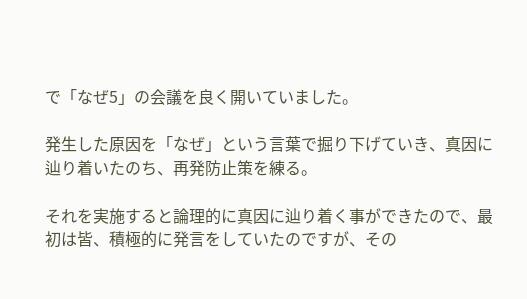で「なぜ5」の会議を良く開いていました。

発生した原因を「なぜ」という言葉で掘り下げていき、真因に辿り着いたのち、再発防止策を練る。

それを実施すると論理的に真因に辿り着く事ができたので、最初は皆、積極的に発言をしていたのですが、その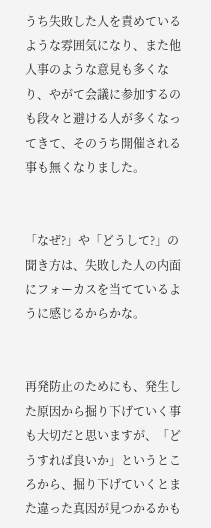うち失敗した人を責めているような雰囲気になり、また他人事のような意見も多くなり、やがて会議に参加するのも段々と避ける人が多くなってきて、そのうち開催される事も無くなりました。


「なぜ?」や「どうして?」の聞き方は、失敗した人の内面にフォーカスを当てているように感じるからかな。


再発防止のためにも、発生した原因から掘り下げていく事も大切だと思いますが、「どうすれば良いか」というところから、掘り下げていくとまた違った真因が見つかるかも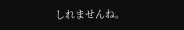しれませんね。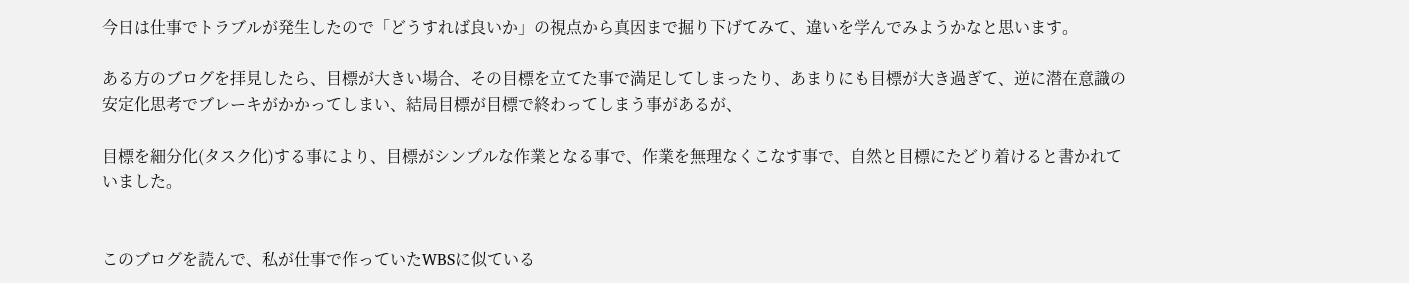今日は仕事でトラブルが発生したので「どうすれば良いか」の視点から真因まで掘り下げてみて、違いを学んでみようかなと思います。

ある方のブログを拝見したら、目標が大きい場合、その目標を立てた事で満足してしまったり、あまりにも目標が大き過ぎて、逆に潜在意識の安定化思考でブレーキがかかってしまい、結局目標が目標で終わってしまう事があるが、

目標を細分化(タスク化)する事により、目標がシンプルな作業となる事で、作業を無理なくこなす事で、自然と目標にたどり着けると書かれていました。


このブログを読んで、私が仕事で作っていたWBSに似ている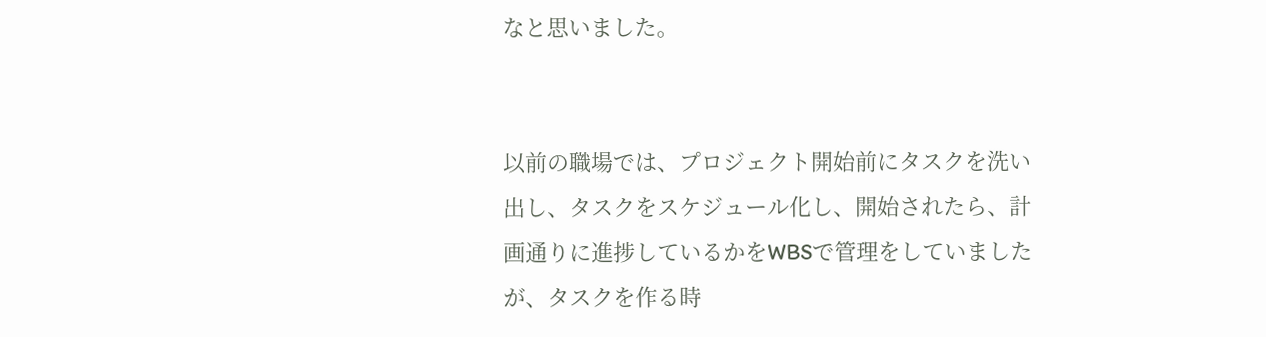なと思いました。


以前の職場では、プロジェクト開始前にタスクを洗い出し、タスクをスケジュール化し、開始されたら、計画通りに進捗しているかをWBSで管理をしていましたが、タスクを作る時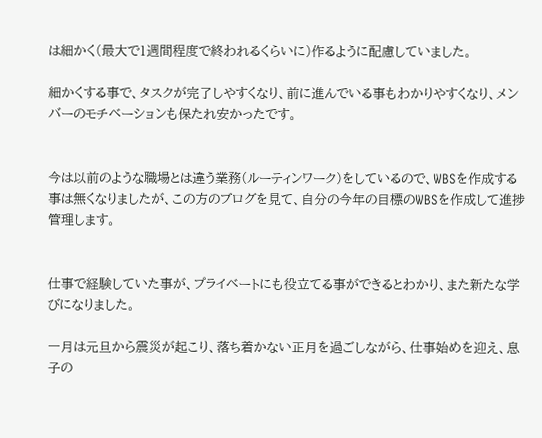は細かく(最大で1週間程度で終われるくらいに)作るように配慮していました。

細かくする事で、タスクが完了しやすくなり、前に進んでいる事もわかりやすくなり、メンバーのモチベーションも保たれ安かったです。


今は以前のような職場とは違う業務(ルーティンワーク)をしているので、WBSを作成する事は無くなりましたが、この方のブログを見て、自分の今年の目標のWBSを作成して進捗管理します。


仕事で経験していた事が、プライベートにも役立てる事ができるとわかり、また新たな学びになりました。

一月は元旦から震災が起こり、落ち着かない正月を過ごしながら、仕事始めを迎え、息子の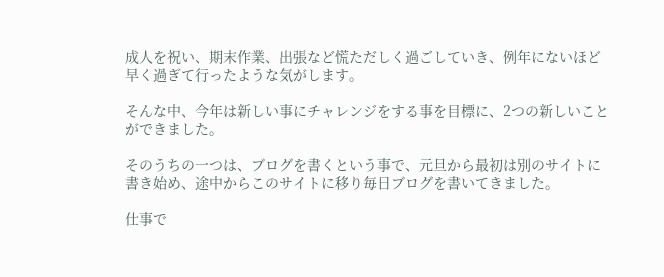成人を祝い、期末作業、出張など慌ただしく過ごしていき、例年にないほど早く過ぎて行ったような気がします。

そんな中、今年は新しい事にチャレンジをする事を目標に、2つの新しいことができました。

そのうちの一つは、ブログを書くという事で、元旦から最初は別のサイトに書き始め、途中からこのサイトに移り毎日ブログを書いてきました。

仕事で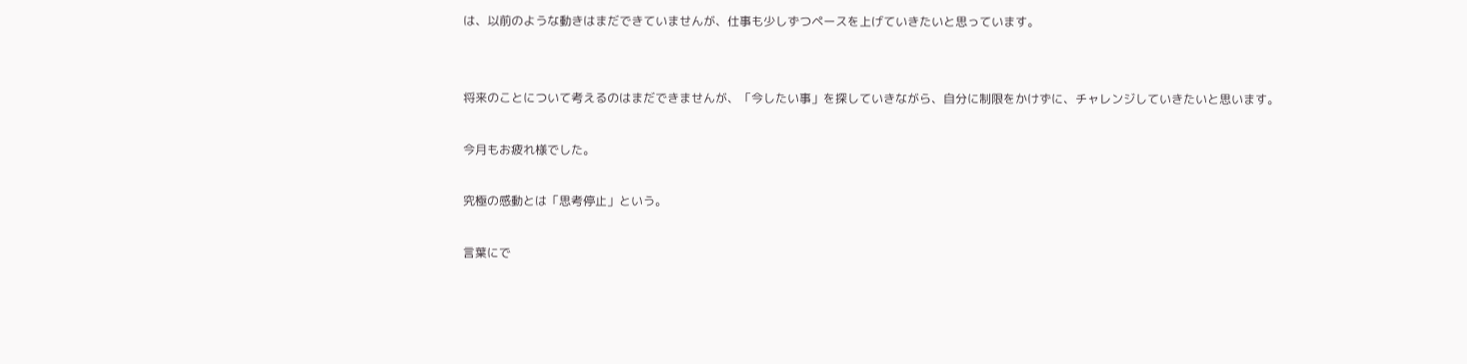は、以前のような動きはまだできていませんが、仕事も少しずつペースを上げていきたいと思っています。


将来のことについて考えるのはまだできませんが、「今したい事」を探していきながら、自分に制限をかけずに、チャレンジしていきたいと思います。

今月もお疲れ様でした。

究極の感動とは「思考停止」という。

言葉にで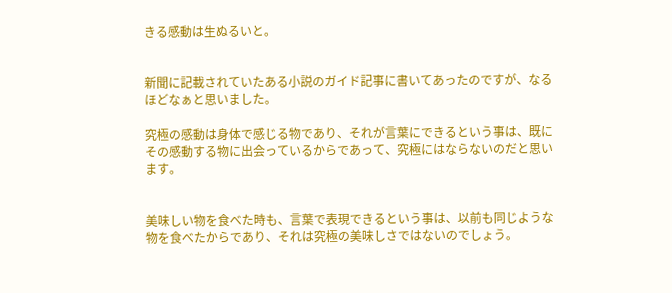きる感動は生ぬるいと。


新聞に記載されていたある小説のガイド記事に書いてあったのですが、なるほどなぁと思いました。

究極の感動は身体で感じる物であり、それが言葉にできるという事は、既にその感動する物に出会っているからであって、究極にはならないのだと思います。


美味しい物を食べた時も、言葉で表現できるという事は、以前も同じような物を食べたからであり、それは究極の美味しさではないのでしょう。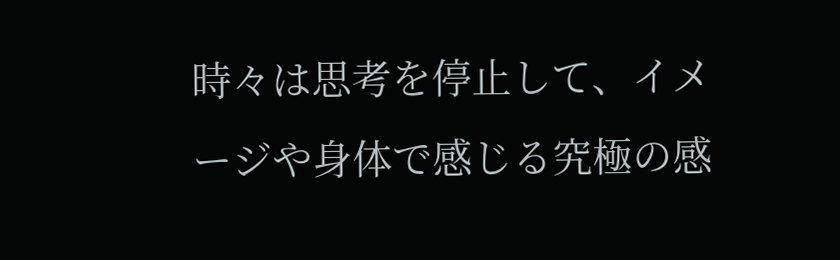時々は思考を停止して、イメージや身体で感じる究極の感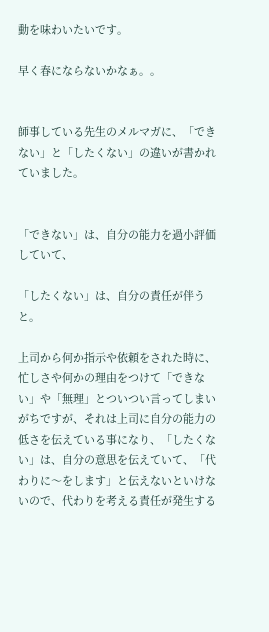動を味わいたいです。

早く春にならないかなぁ。。


師事している先生のメルマガに、「できない」と「したくない」の違いが書かれていました。


「できない」は、自分の能力を過小評価していて、

「したくない」は、自分の責任が伴うと。

上司から何か指示や依頼をされた時に、忙しさや何かの理由をつけて「できない」や「無理」とついつい言ってしまいがちですが、それは上司に自分の能力の低さを伝えている事になり、「したくない」は、自分の意思を伝えていて、「代わりに〜をします」と伝えないといけないので、代わりを考える責任が発生する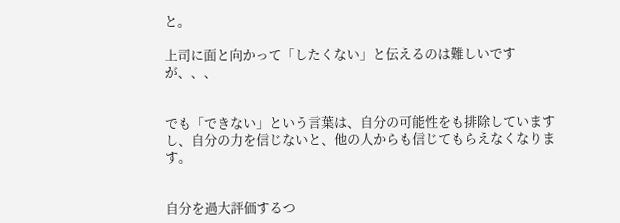と。

上司に面と向かって「したくない」と伝えるのは難しいですが、、、


でも「できない」という言葉は、自分の可能性をも排除していますし、自分の力を信じないと、他の人からも信じてもらえなくなります。


自分を過大評価するつ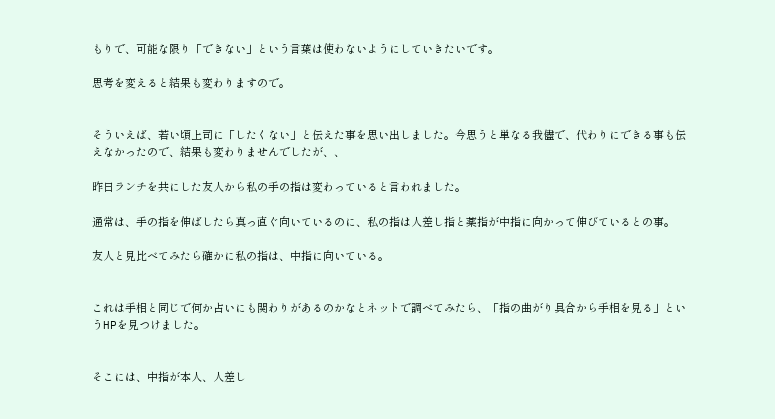もりで、可能な限り「できない」という言葉は使わないようにしていきたいです。

思考を変えると結果も変わりますので。


そういえば、若い頃上司に「したくない」と伝えた事を思い出しました。今思うと単なる我儘で、代わりにできる事も伝えなかったので、結果も変わりませんでしたが、、

昨日ランチを共にした友人から私の手の指は変わっていると言われました。

通常は、手の指を伸ばしたら真っ直ぐ向いているのに、私の指は人差し指と薬指が中指に向かって伸びているとの事。

友人と見比べてみたら確かに私の指は、中指に向いている。


これは手相と同じで何か占いにも関わりがあるのかなとネットで調べてみたら、「指の曲がり具合から手相を見る」というHPを見つけました。


そこには、中指が本人、人差し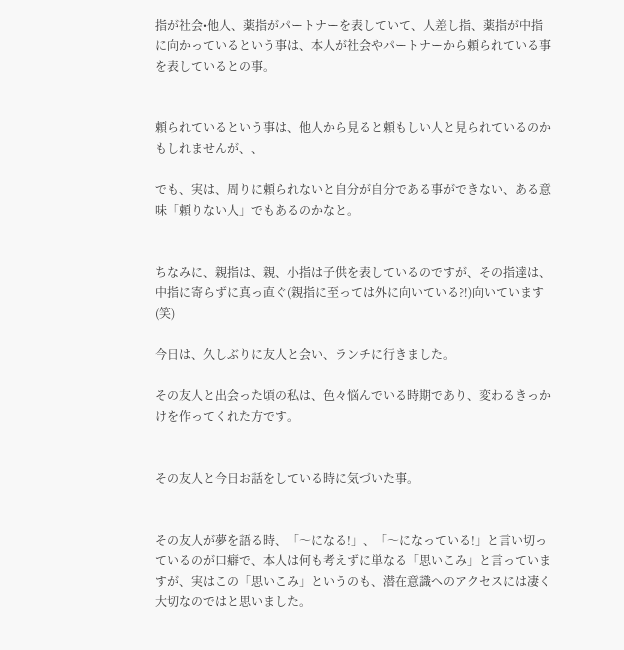指が社会•他人、薬指がパートナーを表していて、人差し指、薬指が中指に向かっているという事は、本人が社会やパートナーから頼られている事を表しているとの事。


頼られているという事は、他人から見ると頼もしい人と見られているのかもしれませんが、、

でも、実は、周りに頼られないと自分が自分である事ができない、ある意味「頼りない人」でもあるのかなと。


ちなみに、親指は、親、小指は子供を表しているのですが、その指達は、中指に寄らずに真っ直ぐ(親指に至っては外に向いている⁈)向いています(笑)

今日は、久しぶりに友人と会い、ランチに行きました。

その友人と出会った頃の私は、色々悩んでいる時期であり、変わるきっかけを作ってくれた方です。


その友人と今日お話をしている時に気づいた事。


その友人が夢を語る時、「〜になる!」、「〜になっている!」と言い切っているのが口癖で、本人は何も考えずに単なる「思いこみ」と言っていますが、実はこの「思いこみ」というのも、潜在意識へのアクセスには凄く大切なのではと思いました。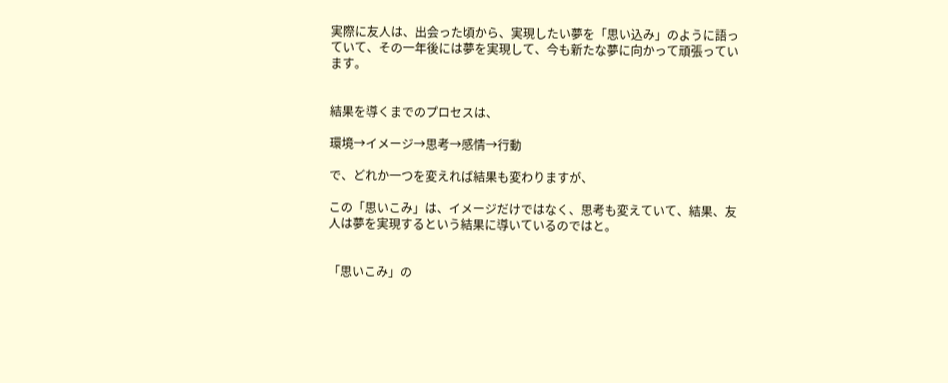実際に友人は、出会った頃から、実現したい夢を「思い込み」のように語っていて、その一年後には夢を実現して、今も新たな夢に向かって頑張っています。


結果を導くまでのプロセスは、

環境→イメージ→思考→感情→行動

で、どれか一つを変えれば結果も変わりますが、

この「思いこみ」は、イメージだけではなく、思考も変えていて、結果、友人は夢を実現するという結果に導いているのではと。


「思いこみ」の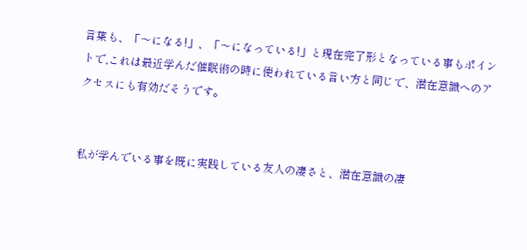言葉も、「〜になる!」、「〜になっている!」と現在完了形となっている事もポイントで,これは最近学んだ催眠術の時に使われている言い方と同じで、潜在意識へのアクセスにも有効だそうです。


私が学んでいる事を既に実践している友人の凄さと、潜在意識の凄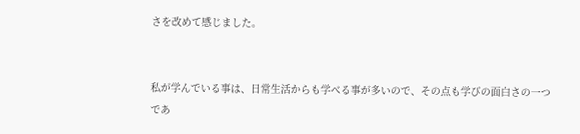さを改めて感じました。


私が学んでいる事は、日常生活からも学べる事が多いので、その点も学びの面白さの一つであ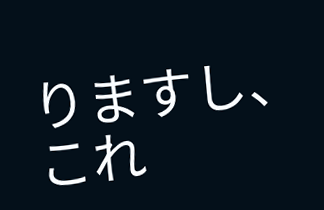りますし、これ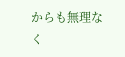からも無理なく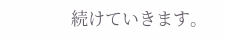続けていきます。